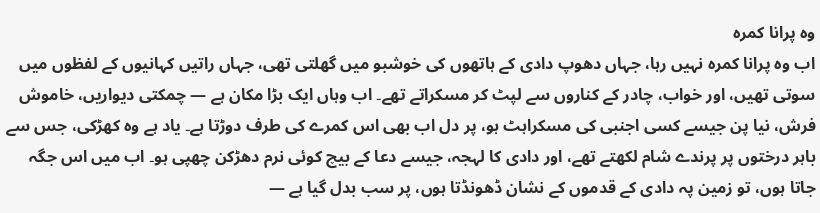وہ پرانا کمرہ
اب وہ پرانا کمرہ نہیں رہا، جہاں دھوپ دادی کے ہاتھوں کی خوشبو میں گھلتی تھی، جہاں راتیں کہانیوں کے لفظوں میں سوتی تھیں، اور خواب، چادر کے کناروں سے لپٹ کر مسکراتے تھے۔ اب وہاں ایک بڑا مکان ہے — چمکتی دیواریں، خاموش فرش، نیا پن جیسے کسی اجنبی کی مسکراہٹ ہو، پر دل اب بھی اس کمرے کی طرف دوڑتا ہے۔ یاد ہے وہ کھڑکی، جس سے باہر درختوں پر پرندے شام لکھتے تھے، اور دادی کا لہجہ، جیسے دعا کے بیچ کوئی نرم دھڑکن چھپی ہو۔ اب میں اس جگہ جاتا ہوں، تو زمین پہ دادی کے قدموں کے نشان ڈھونڈتا ہوں، پر سب بدل گیا ہے —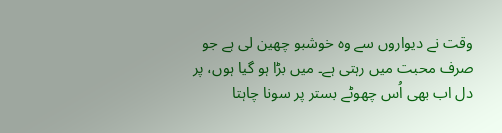وقت نے دیواروں سے وہ خوشبو چھین لی ہے جو صرف محبت میں رہتی ہے۔ میں بڑا ہو گیا ہوں، پر دل اب بھی اُس چھوٹے بستر پر سونا چاہتا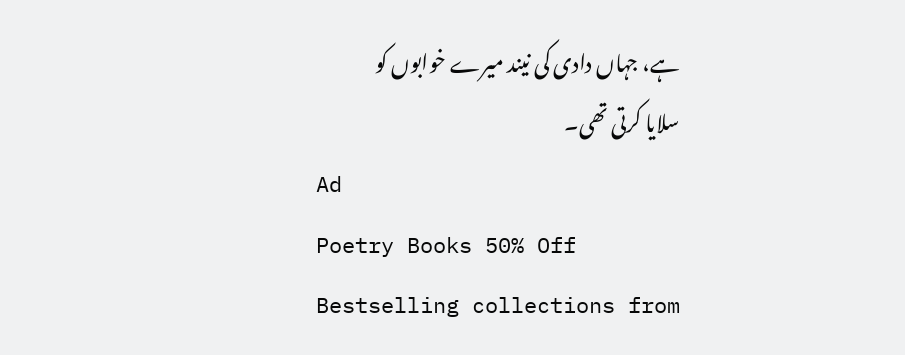ہے، جہاں دادی کی نیند میرے خوابوں کو سلایا کرتی تھی۔
Ad
Poetry Books 50% Off
Bestselling collections from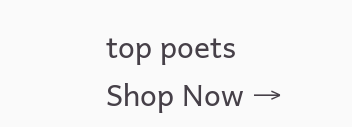top poets
Shop Now →